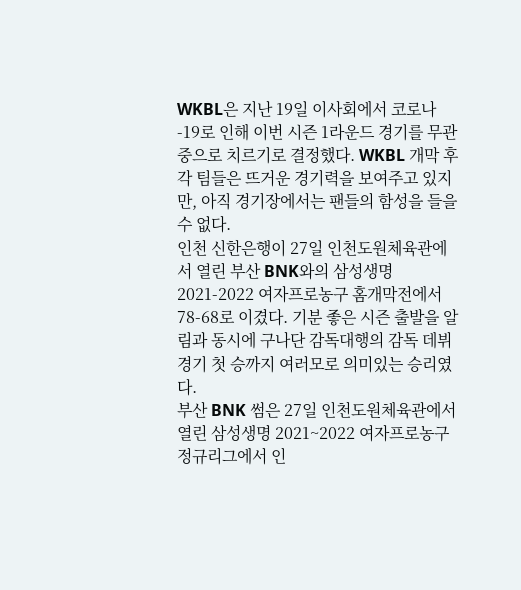WKBL은 지난 19일 이사회에서 코로나-19로 인해 이번 시즌 1라운드 경기를 무관중으로 치르기로 결정했다. WKBL 개막 후 각 팀들은 뜨거운 경기력을 보여주고 있지만, 아직 경기장에서는 팬들의 함성을 들을 수 없다.
인천 신한은행이 27일 인천도원체육관에서 열린 부산 BNK와의 삼성생명 2021-2022 여자프로농구 홈개막전에서 78-68로 이겼다. 기분 좋은 시즌 출발을 알림과 동시에 구나단 감독대행의 감독 데뷔 경기 첫 승까지 여러모로 의미있는 승리였다.
부산 BNK 썸은 27일 인천도원체육관에서 열린 삼성생명 2021~2022 여자프로농구 정규리그에서 인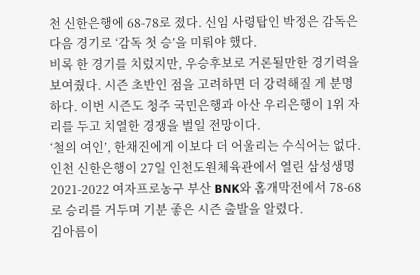천 신한은행에 68-78로 졌다. 신임 사령탑인 박정은 감독은 다음 경기로 ‘감독 첫 승’을 미뤄야 했다.
비록 한 경기를 치렀지만, 우승후보로 거론될만한 경기력을 보여줬다. 시즌 초반인 점을 고려하면 더 강력해질 게 분명하다. 이번 시즌도 청주 국민은행과 아산 우리은행이 1위 자리를 두고 치열한 경쟁을 벌일 전망이다.
‘철의 여인’, 한채진에게 이보다 더 어울리는 수식어는 없다. 인천 신한은행이 27일 인천도원체육관에서 열린 삼성생명 2021-2022 여자프로농구 부산 BNK와 홈개막전에서 78-68로 승리를 거두며 기분 좋은 시즌 출발을 알렸다.
김아름이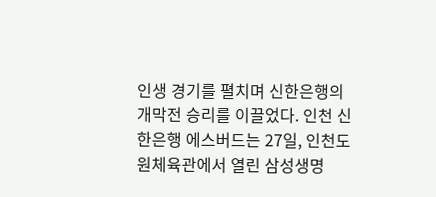인생 경기를 펼치며 신한은행의 개막전 승리를 이끌었다. 인천 신한은행 에스버드는 27일, 인천도원체육관에서 열린 삼성생명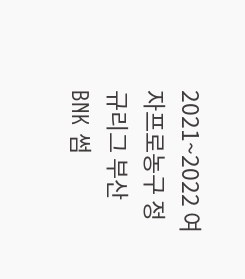2021~2022 여자프로농구 정규리그 부산 BNK 썸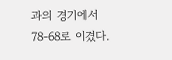과의 경기에서 78-68로 이겼다.